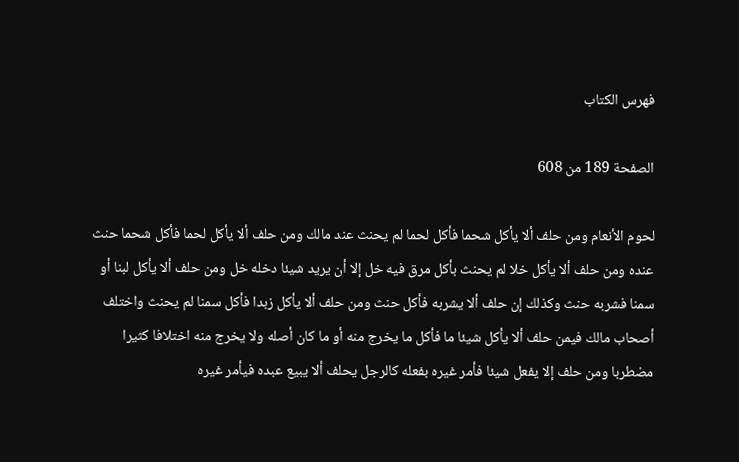فهرس الكتاب

الصفحة 189 من 608

لحوم الأنعام ومن حلف ألا يأكل شحما فأكل لحما لم يحنث عند مالك ومن حلف ألا يأكل لحما فأكل شحما حنث عنده ومن حلف ألا يأكل خلا لم يحنث بأكل مرق فيه خل إلا أن يريد شيئا دخله خل ومن حلف ألا يأكل لبنا أو سمنا فشربه حنث وكذلك إن حلف ألا يشربه فأكل حنث ومن حلف ألا يأكل زبدا فأكل سمنا لم يحنث واختلف أصحاب مالك فيمن حلف ألا يأكل شيئا ما فأكل ما يخرج منه أو ما كان أصله ولا يخرج منه اختلافا كثيرا مضطربا ومن حلف إلا يفعل شيئا فأمر غيره بفعله كالرجل يحلف ألا يبيع عبده فيأمر غيره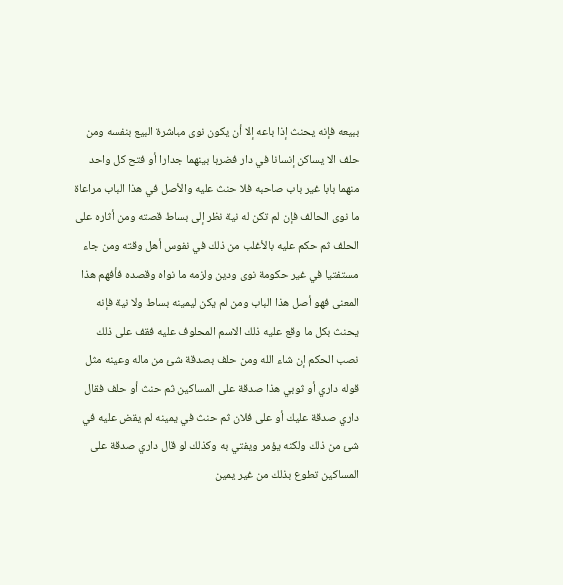ببيعه فإنه يحنث إذا باعه إلا أن يكون نوى مباشرة البيع بنفسه ومن حلف الا يساكن إنسانا في دار فضربا بينهما جدارا أو فتح كل واحد منهما بابا غير باب صاحبه فلا حنث عليه والأصل في هذا الباب مراعاة ما نوى الحالف فإن لم تكن له نية نظر إلى بساط قصته ومن أثاره على الحلف ثم حكم عليه بالأغلب من ذلك في نفوس أهل وقته ومن جاء مستفتيا في غير حكومة نوى ودين ولزمه ما نواه وقصده فأفهم هذا المعنى فهو أصل هذا الباب ومن لم يكن ليمينه بساط ولا نية فإنه يحنث بكل ما وقع عليه ذلك الاسم المحلوف عليه فقف على ذلك نصب الحكم إن شاء الله ومن حلف بصدقة شئ من ماله وعينه مثل قوله داري أو ثوبي هذا صدقة على المساكين ثم حنث أو حلف فقال داري صدقة عليك أو على فلان ثم حنث في يمينه لم يقض عليه في شئ من ذلك ولكنه يؤمر ويفتي به وكذلك لو قال داري صدقة على المساكين تطوع بذلك من غير يمين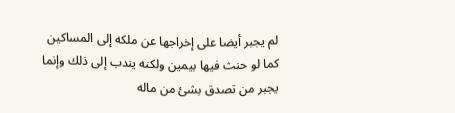لم يجبر أيضا على إخراجها عن ملكه إلى المساكين كما لو حنث فيها بيمين ولكنه يندب إلى ذلك وإنما يجبر من تصدق بشئ من ماله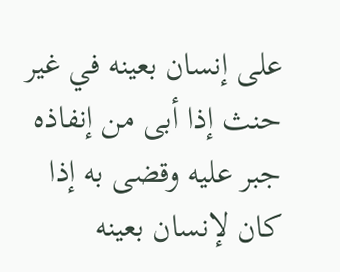على إنسان بعينه في غير حنث إذا أبى من إنفاذه جبر عليه وقضى به إذا كان لإنسان بعينه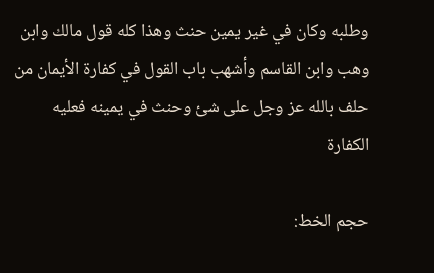وطلبه وكان في غير يمين حنث وهذا كله قول مالك وابن وهب وابن القاسم وأشهب باب القول في كفارة الأيمان من حلف بالله عز وجل على شئ وحنث في يمينه فعليه الكفارة

حجم الخط: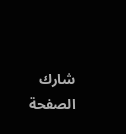شارك الصفحة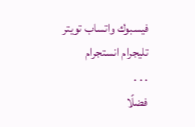فيسبوك واتساب تويتر تليجرام انستجرام
. . .
فضلًا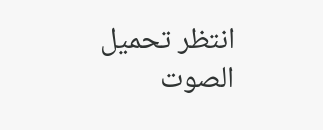انتظر تحميل الصوت